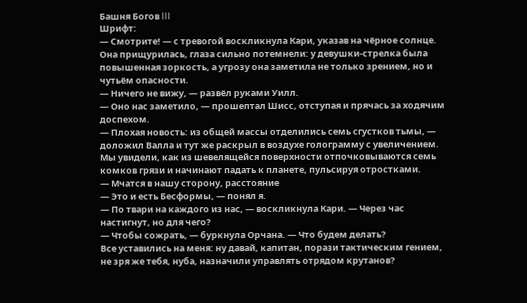Башня Богов III
Шрифт:
— Смотрите! — с тревогой воскликнула Кари, указав на чёрное солнце.
Она прищурилась, глаза сильно потемнели: у девушки-стрелка была повышенная зоркость, а угрозу она заметила не только зрением, но и чутьём опасности.
— Ничего не вижу, — развёл руками Уилл.
— Оно нас заметило, — прошептал Шисс, отступая и прячась за ходячим доспехом.
— Плохая новость: из общей массы отделились семь сгустков тьмы, — доложил Валла и тут же раскрыл в воздухе голограмму с увеличением. Мы увидели, как из шевелящейся поверхности отпочковываются семь комков грязи и начинают падать к планете, пульсируя отростками.
— Мчатся в нашу сторону, расстояние
— Это и есть Бесформы, — понял я.
— По твари на каждого из нас, — воскликнула Кари. — Через час настигнут, но для чего?
— Чтобы сожрать, — буркнула Орчана. — Что будем делать?
Все уставились на меня: ну давай, капитан, порази тактическим гением, не зря же тебя, нуба, назначили управлять отрядом крутанов?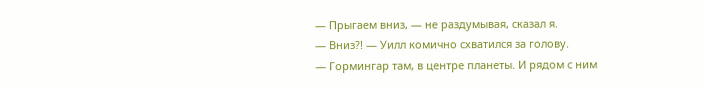— Прыгаем вниз, — не раздумывая, сказал я.
— Вниз?! — Уилл комично схватился за голову.
— Гормингар там, в центре планеты. И рядом с ним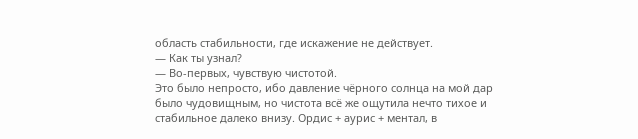область стабильности, где искажение не действует.
— Как ты узнал?
— Во-первых, чувствую чистотой.
Это было непросто, ибо давление чёрного солнца на мой дар было чудовищным, но чистота всё же ощутила нечто тихое и стабильное далеко внизу. Ордис + аурис + ментал, в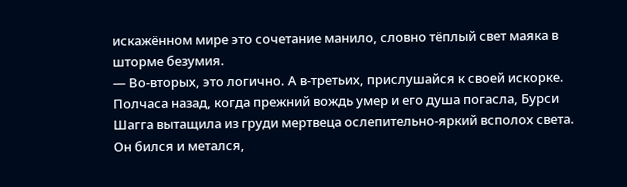искажённом мире это сочетание манило, словно тёплый свет маяка в шторме безумия.
— Во-вторых, это логично. А в-третьих, прислушайся к своей искорке.
Полчаса назад, когда прежний вождь умер и его душа погасла, Бурси Шагга вытащила из груди мертвеца ослепительно-яркий всполох света. Он бился и метался,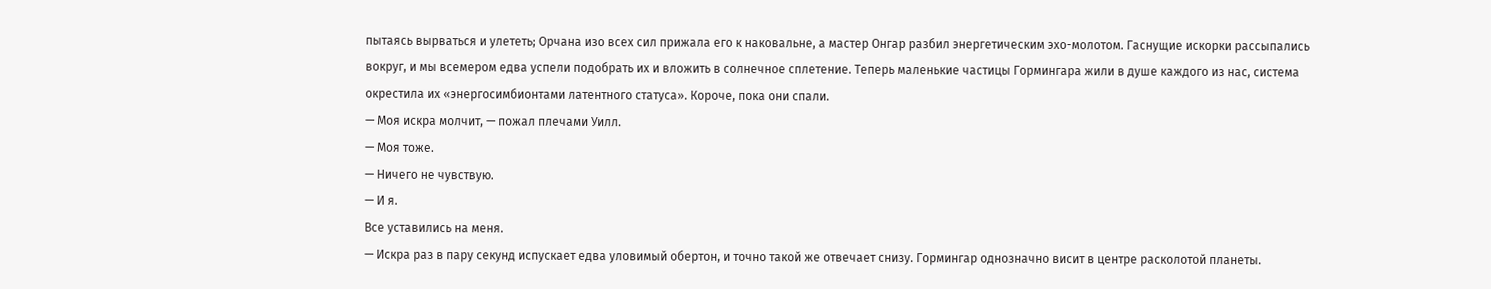пытаясь вырваться и улететь; Орчана изо всех сил прижала его к наковальне, а мастер Онгар разбил энергетическим эхо-молотом. Гаснущие искорки рассыпались вокруг, и мы всемером едва успели подобрать их и вложить в солнечное сплетение. Теперь маленькие частицы Гормингара жили в душе каждого из нас, система окрестила их «энергосимбионтами латентного статуса». Короче, пока они спали.
— Моя искра молчит, — пожал плечами Уилл.
— Моя тоже.
— Ничего не чувствую.
— И я.
Все уставились на меня.
— Искра раз в пару секунд испускает едва уловимый обертон, и точно такой же отвечает снизу. Гормингар однозначно висит в центре расколотой планеты.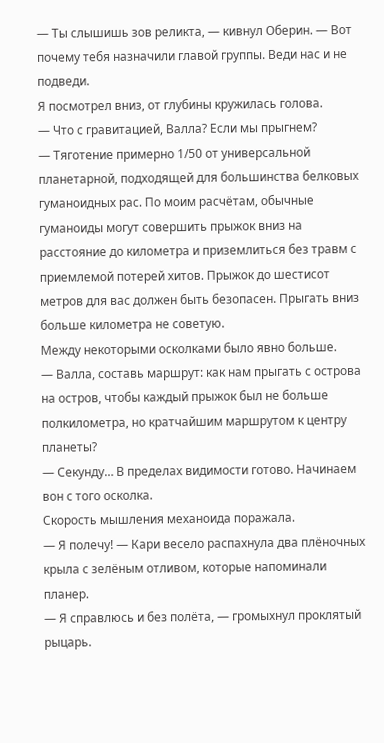— Ты слышишь зов реликта, — кивнул Оберин. — Вот почему тебя назначили главой группы. Веди нас и не подведи.
Я посмотрел вниз, от глубины кружилась голова.
— Что с гравитацией, Валла? Если мы прыгнем?
— Тяготение примерно 1/50 от универсальной планетарной, подходящей для большинства белковых гуманоидных рас. По моим расчётам, обычные гуманоиды могут совершить прыжок вниз на расстояние до километра и приземлиться без травм с приемлемой потерей хитов. Прыжок до шестисот метров для вас должен быть безопасен. Прыгать вниз больше километра не советую.
Между некоторыми осколками было явно больше.
— Валла, составь маршрут: как нам прыгать с острова на остров, чтобы каждый прыжок был не больше полкилометра, но кратчайшим маршрутом к центру планеты?
— Секунду… В пределах видимости готово. Начинаем вон с того осколка.
Скорость мышления механоида поражала.
— Я полечу! — Кари весело распахнула два плёночных крыла с зелёным отливом, которые напоминали планер.
— Я справлюсь и без полёта, — громыхнул проклятый рыцарь.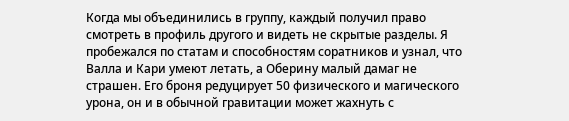Когда мы объединились в группу, каждый получил право смотреть в профиль другого и видеть не скрытые разделы. Я пробежался по статам и способностям соратников и узнал, что Валла и Кари умеют летать, а Оберину малый дамаг не страшен. Его броня редуцирует 50 физического и магического урона, он и в обычной гравитации может жахнуть с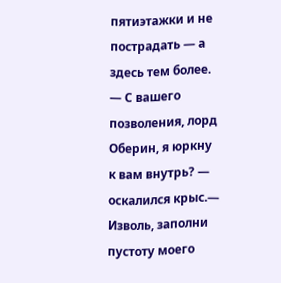пятиэтажки и не пострадать — а здесь тем более.
— С вашего
позволения, лорд Оберин, я юркну к вам внутрь? — оскалился крыс.— Изволь, заполни пустоту моего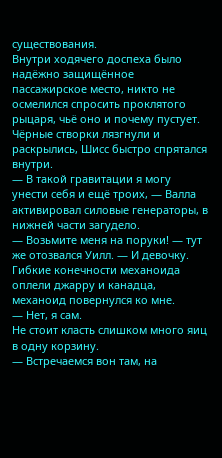существования.
Внутри ходячего доспеха было надёжно защищённое пассажирское место, никто не осмелился спросить проклятого рыцаря, чьё оно и почему пустует. Чёрные створки лязгнули и раскрылись, Шисс быстро спрятался внутри.
— В такой гравитации я могу унести себя и ещё троих, — Валла активировал силовые генераторы, в нижней части загудело.
— Возьмите меня на поруки! — тут же отозвался Уилл. — И девочку.
Гибкие конечности механоида оплели джарру и канадца, механоид повернулся ко мне.
— Нет, я сам.
Не стоит класть слишком много яиц в одну корзину.
— Встречаемся вон там, на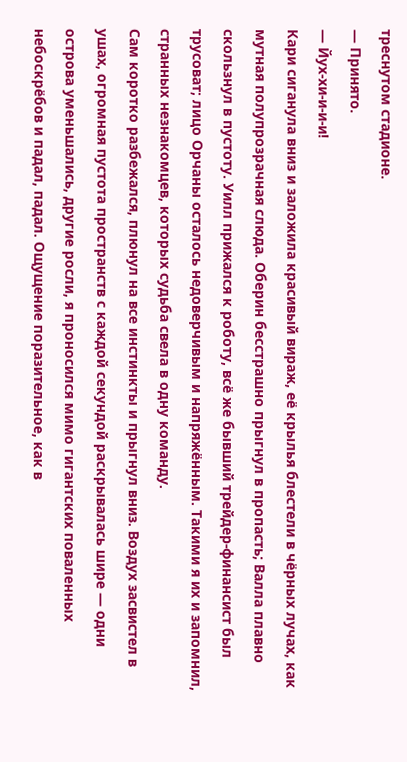треснутом стадионе.
— Принято.
— Йух-хи-и-и-и!
Кари сиганула вниз и заложила красивый вираж, её крылья блестели в чёрных лучах, как мутная полупрозрачная слюда. Оберин бесстрашно прыгнул в пропасть; Валла плавно скользнул в пустоту. Уилл прижался к роботу, всё же бывший трейдер-финансист был трусоват; лицо Орчаны осталось недоверчивым и напряжённым. Такими я их и запомнил, странных незнакомцев, которых судьба свела в одну команду.
Сам коротко разбежался, плюнул на все инстинкты и прыгнул вниз. Воздух засвистел в ушах, огромная пустота пространств с каждой секундой раскрывалась шире — одни острова уменьшались, другие росли, я проносился мимо гигантских поваленных небоскрёбов и падал, падал. Ощущение поразительное, как в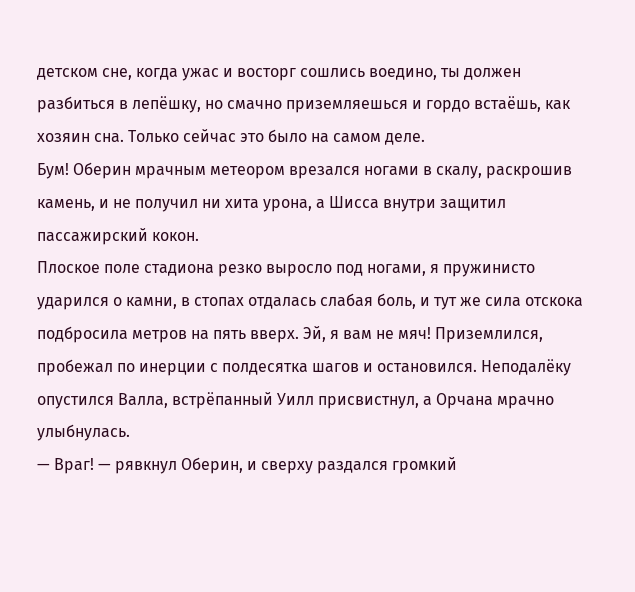детском сне, когда ужас и восторг сошлись воедино, ты должен разбиться в лепёшку, но смачно приземляешься и гордо встаёшь, как хозяин сна. Только сейчас это было на самом деле.
Бум! Оберин мрачным метеором врезался ногами в скалу, раскрошив камень, и не получил ни хита урона, а Шисса внутри защитил пассажирский кокон.
Плоское поле стадиона резко выросло под ногами, я пружинисто ударился о камни, в стопах отдалась слабая боль, и тут же сила отскока подбросила метров на пять вверх. Эй, я вам не мяч! Приземлился, пробежал по инерции с полдесятка шагов и остановился. Неподалёку опустился Валла, встрёпанный Уилл присвистнул, а Орчана мрачно улыбнулась.
— Враг! — рявкнул Оберин, и сверху раздался громкий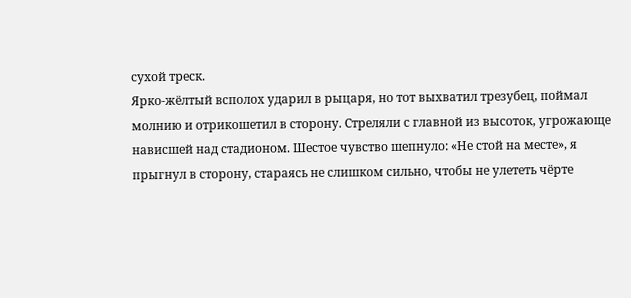сухой треск.
Ярко-жёлтый всполох ударил в рыцаря, но тот выхватил трезубец, поймал молнию и отрикошетил в сторону. Стреляли с главной из высоток, угрожающе нависшей над стадионом. Шестое чувство шепнуло: «Не стой на месте», я прыгнул в сторону, стараясь не слишком сильно, чтобы не улететь чёрте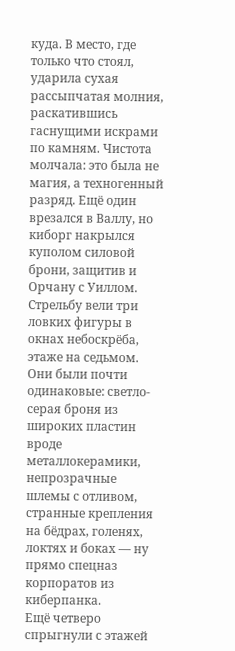куда. В место, где только что стоял, ударила сухая рассыпчатая молния, раскатившись гаснущими искрами по камням. Чистота молчала: это была не магия, а техногенный разряд. Ещё один врезался в Валлу, но киборг накрылся куполом силовой брони, защитив и Орчану с Уиллом.
Стрельбу вели три ловких фигуры в окнах небоскрёба, этаже на седьмом. Они были почти одинаковые: светло-серая броня из широких пластин вроде металлокерамики, непрозрачные шлемы с отливом, странные крепления на бёдрах, голенях, локтях и боках — ну прямо спецназ корпоратов из киберпанка.
Ещё четверо спрыгнули с этажей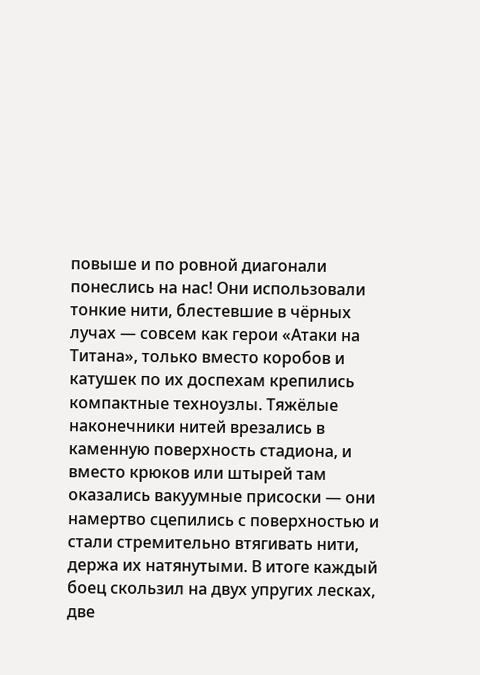повыше и по ровной диагонали понеслись на нас! Они использовали тонкие нити, блестевшие в чёрных лучах — совсем как герои «Атаки на Титана», только вместо коробов и катушек по их доспехам крепились компактные техноузлы. Тяжёлые наконечники нитей врезались в каменную поверхность стадиона, и вместо крюков или штырей там оказались вакуумные присоски — они намертво сцепились с поверхностью и стали стремительно втягивать нити, держа их натянутыми. В итоге каждый боец скользил на двух упругих лесках, две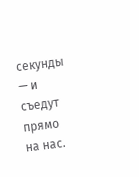секунды — и съедут прямо на нас.